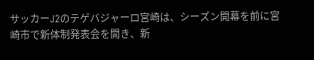サッカーJ2のテゲバジャーロ宮崎は、シーズン開幕を前に宮崎市で新体制発表会を開き、新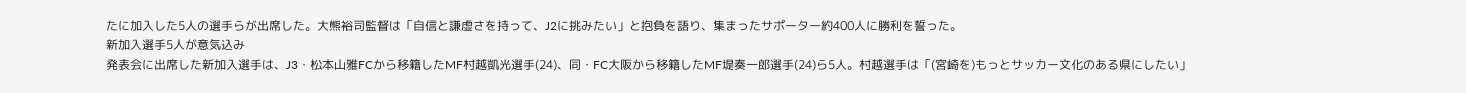たに加入した5人の選手らが出席した。大熊裕司監督は「自信と謙虚さを持って、J2に挑みたい」と抱負を語り、集まったサポーター約400人に勝利を誓った。
新加入選手5人が意気込み
発表会に出席した新加入選手は、J3・松本山雅FCから移籍したMF村越凱光選手(24)、同・FC大阪から移籍したMF堤奏一郎選手(24)ら5人。村越選手は「(宮崎を)もっとサッカー文化のある県にしたい」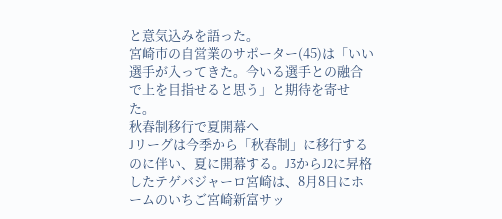と意気込みを語った。
宮崎市の自営業のサポーター(45)は「いい選手が入ってきた。今いる選手との融合で上を目指せると思う」と期待を寄せた。
秋春制移行で夏開幕へ
Jリーグは今季から「秋春制」に移行するのに伴い、夏に開幕する。J3からJ2に昇格したテゲバジャーロ宮崎は、8月8日にホームのいちご宮崎新富サッ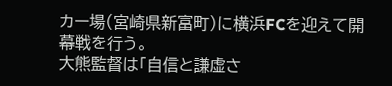カー場(宮崎県新富町)に横浜FCを迎えて開幕戦を行う。
大熊監督は「自信と謙虚さ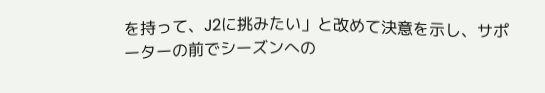を持って、J2に挑みたい」と改めて決意を示し、サポーターの前でシーズンへの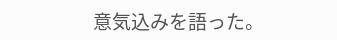意気込みを語った。